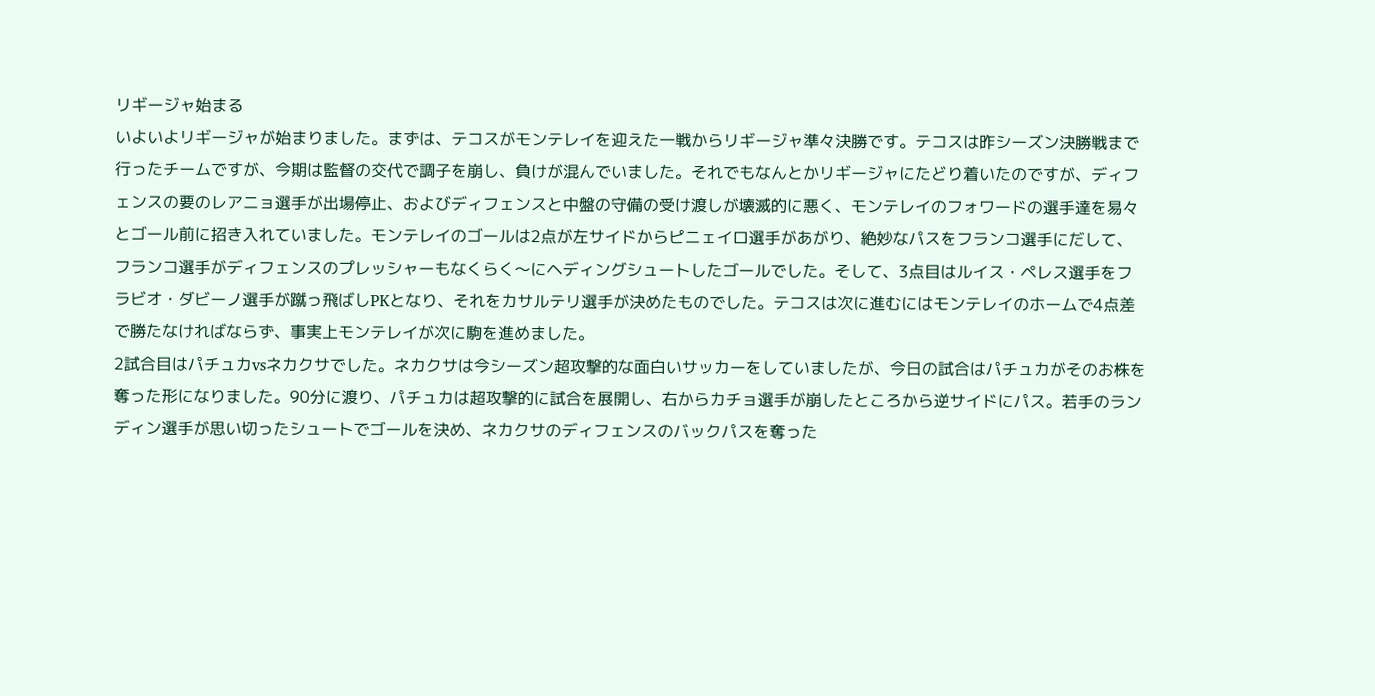リギージャ始まる
いよいよリギージャが始まりました。まずは、テコスがモンテレイを迎えた一戦からリギージャ準々決勝です。テコスは昨シーズン決勝戦まで行ったチームですが、今期は監督の交代で調子を崩し、負けが混んでいました。それでもなんとかリギージャにたどり着いたのですが、ディフェンスの要のレアニョ選手が出場停止、およびディフェンスと中盤の守備の受け渡しが壊滅的に悪く、モンテレイのフォワードの選手達を易々とゴール前に招き入れていました。モンテレイのゴールは2点が左サイドからピニェイロ選手があがり、絶妙なパスをフランコ選手にだして、フランコ選手がディフェンスのプレッシャーもなくらく〜にヘディングシュートしたゴールでした。そして、3点目はルイス・ペレス選手をフラビオ・ダビーノ選手が蹴っ飛ばしPKとなり、それをカサルテリ選手が決めたものでした。テコスは次に進むにはモンテレイのホームで4点差で勝たなければならず、事実上モンテレイが次に駒を進めました。
2試合目はパチュカvsネカクサでした。ネカクサは今シーズン超攻撃的な面白いサッカーをしていましたが、今日の試合はパチュカがそのお株を奪った形になりました。90分に渡り、パチュカは超攻撃的に試合を展開し、右からカチョ選手が崩したところから逆サイドにパス。若手のランディン選手が思い切ったシュートでゴールを決め、ネカクサのディフェンスのバックパスを奪った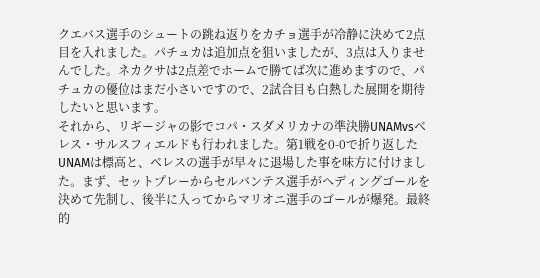クエバス選手のシュートの跳ね返りをカチョ選手が冷静に決めて2点目を入れました。パチュカは追加点を狙いましたが、3点は入りませんでした。ネカクサは2点差でホームで勝てば次に進めますので、パチュカの優位はまだ小さいですので、2試合目も白熱した展開を期待したいと思います。
それから、リギージャの影でコパ・スダメリカナの準決勝UNAMvsベレス・サルスフィエルドも行われました。第1戦を0-0で折り返したUNAMは標高と、ベレスの選手が早々に退場した事を味方に付けました。まず、セットプレーからセルバンテス選手がヘディングゴールを決めて先制し、後半に入ってからマリオニ選手のゴールが爆発。最終的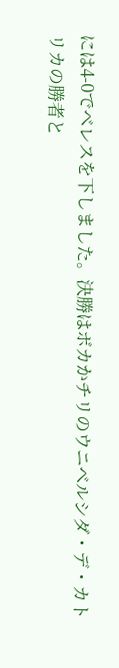には4-0でベレスを下しました。決勝はボカかチリのウニベルシダ・デ・カトリカの勝者と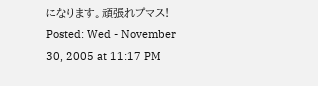になります。頑張れプマス!
Posted: Wed - November 30, 2005 at 11:17 PM